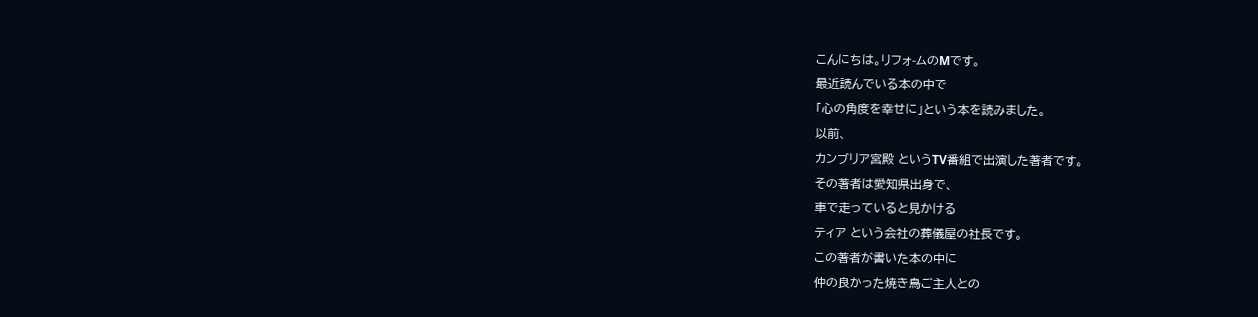こんにちは。リフォ-ムのMです。
最近読んでいる本の中で
「心の角度を幸せに」という本を読みました。
以前、
カンブリア宮殿 というTV番組で出演した著者です。
その著者は愛知県出身で、
車で走っていると見かける
ティア という会社の葬儀屋の社長です。
この著者が書いた本の中に
仲の良かった焼き鳥ご主人との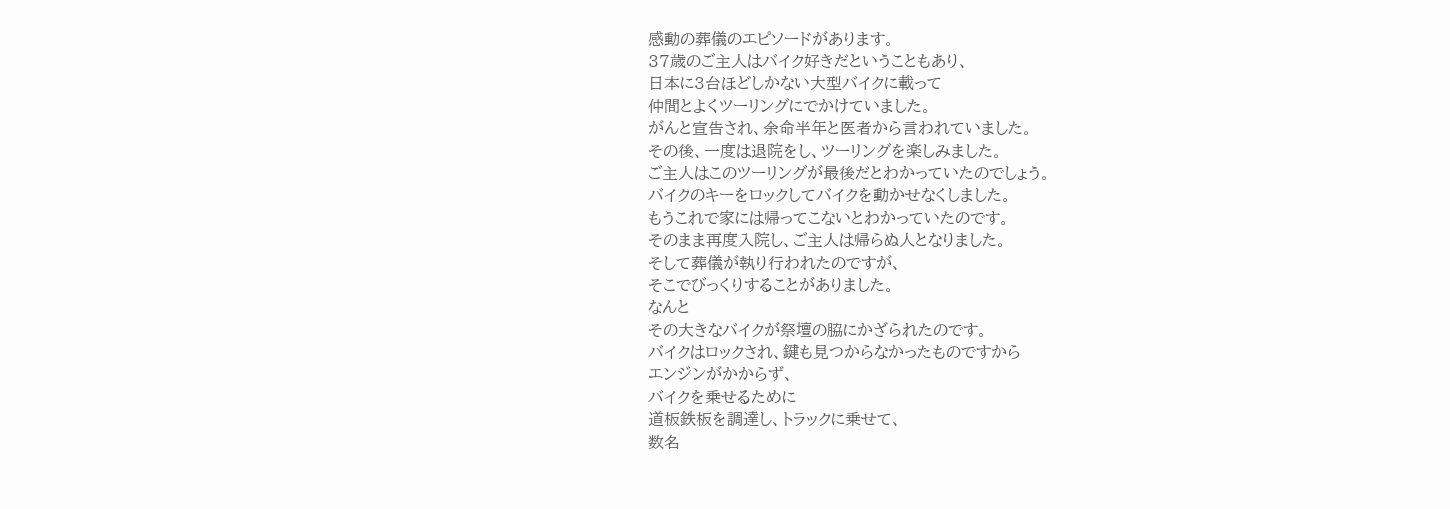感動の葬儀のエピソードがあります。
37歳のご主人はバイク好きだということもあり、
日本に3台ほどしかない大型バイクに載って
仲間とよくツーリングにでかけていました。
がんと宣告され、余命半年と医者から言われていました。
その後、一度は退院をし、ツーリングを楽しみました。
ご主人はこのツーリングが最後だとわかっていたのでしょう。
バイクのキーをロックしてバイクを動かせなくしました。
もうこれで家には帰ってこないとわかっていたのです。
そのまま再度入院し、ご主人は帰らぬ人となりました。
そして葬儀が執り行われたのですが、
そこでびっくりすることがありました。
なんと
その大きなバイクが祭壇の脇にかざられたのです。
バイクはロックされ、鍵も見つからなかったものですから
エンジンがかからず、
バイクを乗せるために
道板鉄板を調達し、トラックに乗せて、
数名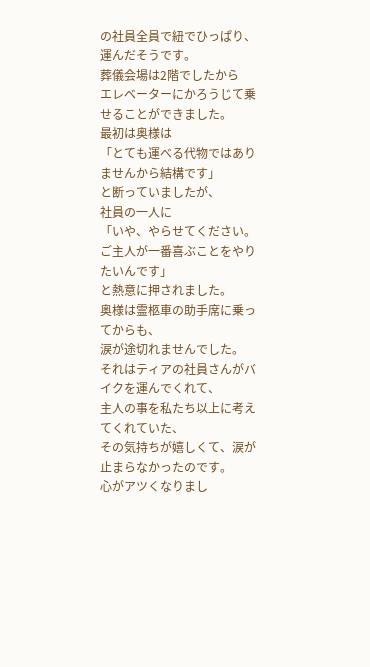の社員全員で紐でひっぱり、運んだそうです。
葬儀会場は2階でしたから
エレベーターにかろうじて乗せることができました。
最初は奥様は
「とても運べる代物ではありませんから結構です」
と断っていましたが、
社員の一人に
「いや、やらせてください。ご主人が一番喜ぶことをやりたいんです」
と熱意に押されました。
奥様は霊柩車の助手席に乗ってからも、
涙が途切れませんでした。
それはティアの社員さんがバイクを運んでくれて、
主人の事を私たち以上に考えてくれていた、
その気持ちが嬉しくて、涙が止まらなかったのです。
心がアツくなりまし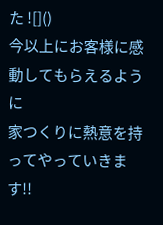た ![]()
今以上にお客様に感動してもらえるように
家つくりに熱意を持ってやっていきます!!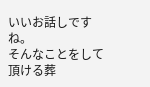いいお話しですね。
そんなことをして頂ける葬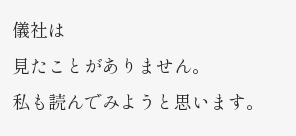儀社は
見たことがありません。
私も読んでみようと思います。